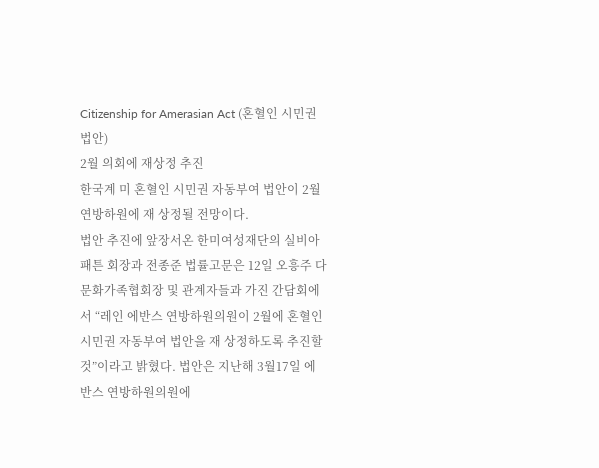Citizenship for Amerasian Act (혼혈인 시민권 법안)
2월 의회에 재상정 추진
한국계 미 혼혈인 시민권 자동부여 법안이 2월 연방하원에 재 상정될 전망이다.
법안 추진에 앞장서온 한미여성재단의 실비아 패튼 회장과 전종준 법률고문은 12일 오흥주 다문화가족협회장 및 관계자들과 가진 간담회에서 “레인 에반스 연방하원의원이 2월에 혼혈인 시민권 자동부여 법안을 재 상정하도록 추진할 것”이라고 밝혔다. 법안은 지난해 3월17일 에반스 연방하원의원에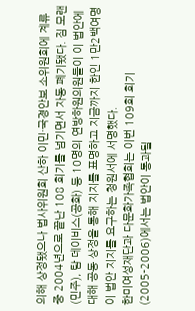의해 상정됐으나 법사위원회 산하 이민·국경안보 소위원회에 계류 중 2004년으로 끝난 108 회기를 넘기면서 자동 폐기됐다. 짐 모랜(민주), 탐 데이비스(공화) 등 10명의 연방하원의원들이 이 법안에 대해 공동 상정을 통해 지지를 표명하고 지금까지 한인 1만2백여명이 법안 지지를 요구하는 청원서에 서명했다.
한미여성재단과 다문화가족협회는 이번 109회 회기(2005-2006)에서는 법안이 통과될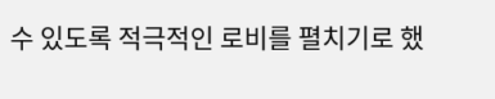수 있도록 적극적인 로비를 펼치기로 했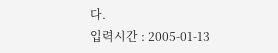다.
입력시간 : 2005-01-13